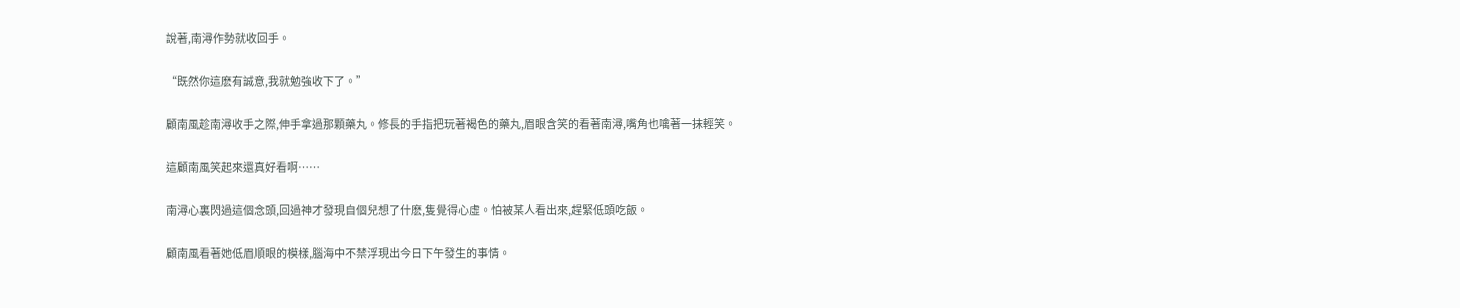說著,南潯作勢就收回手。

“既然你這麽有誠意,我就勉強收下了。”

顧南風趁南潯收手之際,伸手拿過那顆藥丸。修長的手指把玩著褐色的藥丸,眉眼含笑的看著南潯,嘴角也噙著一抹輕笑。

這顧南風笑起來還真好看啊……

南潯心裏閃過這個念頭,回過神才發現自個兒想了什麽,隻覺得心虛。怕被某人看出來,趕緊低頭吃飯。

顧南風看著她低眉順眼的模樣,腦海中不禁浮現出今日下午發生的事情。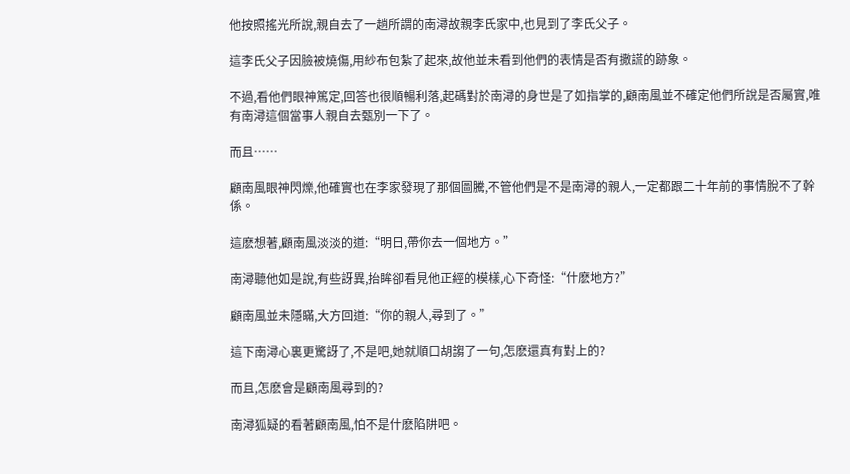他按照搖光所說,親自去了一趟所謂的南潯故親李氏家中,也見到了李氏父子。

這李氏父子因臉被燒傷,用紗布包紮了起來,故他並未看到他們的表情是否有撒謊的跡象。

不過,看他們眼神篤定,回答也很順暢利落,起碼對於南潯的身世是了如指掌的,顧南風並不確定他們所說是否屬實,唯有南潯這個當事人親自去甄別一下了。

而且……

顧南風眼神閃爍,他確實也在李家發現了那個圖騰,不管他們是不是南潯的親人,一定都跟二十年前的事情脫不了幹係。

這麽想著,顧南風淡淡的道:“明日,帶你去一個地方。”

南潯聽他如是說,有些訝異,抬眸卻看見他正經的模樣,心下奇怪:“什麽地方?”

顧南風並未隱瞞,大方回道:“你的親人,尋到了。”

這下南潯心裏更驚訝了,不是吧,她就順口胡謅了一句,怎麽還真有對上的?

而且,怎麽會是顧南風尋到的?

南潯狐疑的看著顧南風,怕不是什麽陷阱吧。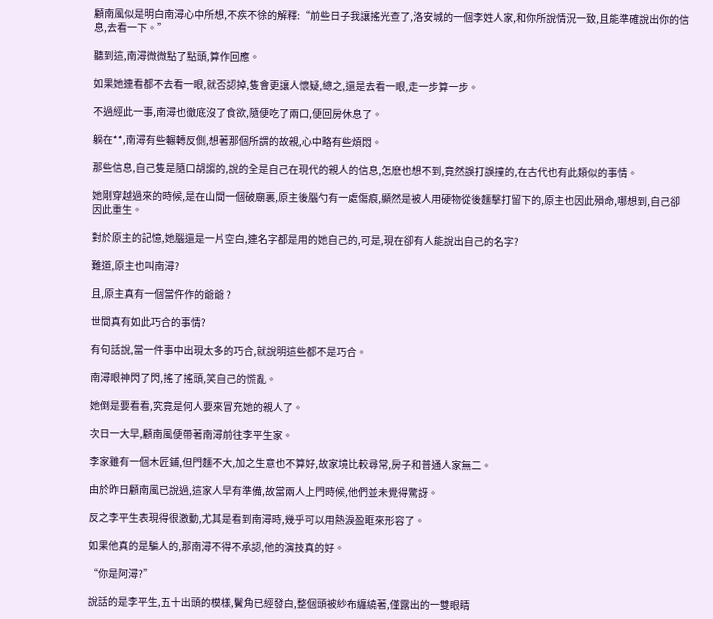顧南風似是明白南潯心中所想,不疾不徐的解釋:“前些日子我讓搖光查了,洛安城的一個李姓人家,和你所說情況一致,且能準確說出你的信息,去看一下。”

聽到這,南潯微微點了點頭,算作回應。

如果她連看都不去看一眼,就否認掉,隻會更讓人懷疑,總之,還是去看一眼,走一步算一步。

不過經此一事,南潯也徹底沒了食欲,隨便吃了兩口,便回房休息了。

躺在**,南潯有些輾轉反側,想著那個所謂的故親,心中略有些煩悶。

那些信息,自己隻是隨口胡謅的,說的全是自己在現代的親人的信息,怎麽也想不到,竟然誤打誤撞的,在古代也有此類似的事情。

她剛穿越過來的時候,是在山間一個破廟裏,原主後腦勺有一處傷痕,顯然是被人用硬物從後麵擊打留下的,原主也因此殞命,哪想到,自己卻因此重生。

對於原主的記憶,她腦還是一片空白,連名字都是用的她自己的,可是,現在卻有人能說出自己的名字?

難道,原主也叫南潯?

且,原主真有一個當仵作的爺爺 ?

世間真有如此巧合的事情?

有句話說,當一件事中出現太多的巧合,就說明這些都不是巧合。

南潯眼神閃了閃,搖了搖頭,笑自己的慌亂。

她倒是要看看,究竟是何人要來冒充她的親人了。

次日一大早,顧南風便帶著南潯前往李平生家。

李家雖有一個木匠鋪,但門麵不大,加之生意也不算好,故家境比較尋常,房子和普通人家無二。

由於昨日顧南風已說過,這家人早有準備,故當兩人上門時候,他們並未覺得驚訝。

反之李平生表現得很激動,尤其是看到南潯時,幾乎可以用熱淚盈眶來形容了。

如果他真的是騙人的,那南潯不得不承認,他的演技真的好。

“你是阿潯?”

說話的是李平生,五十出頭的模樣,鬢角已經發白,整個頭被紗布纏繞著,僅露出的一雙眼睛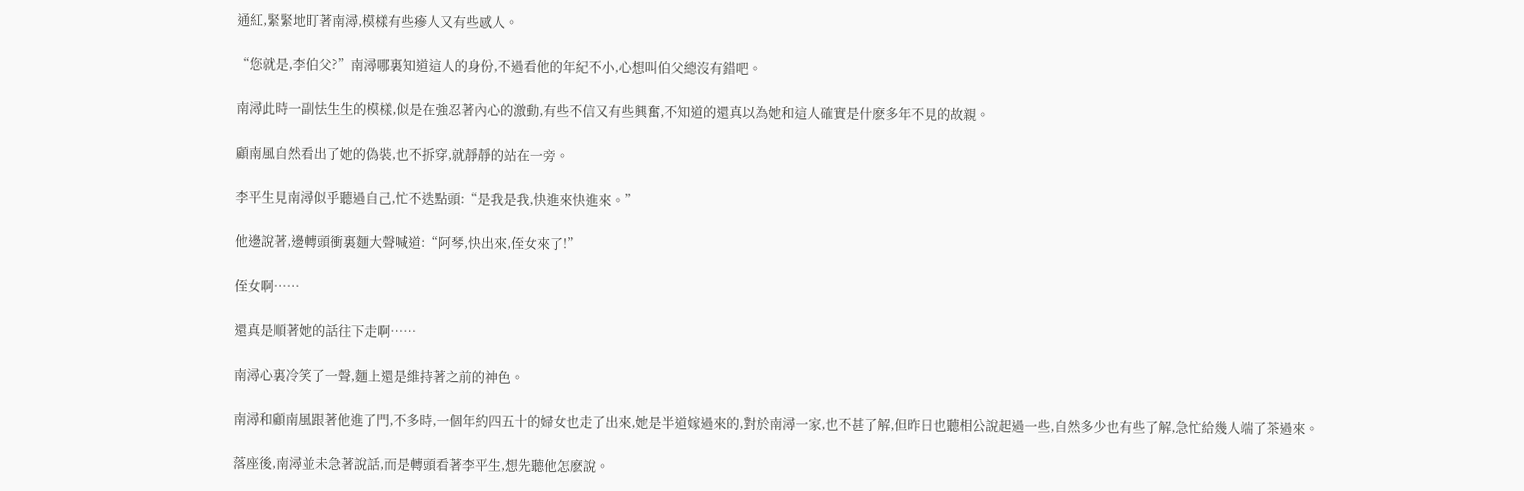通紅,緊緊地盯著南潯,模樣有些瘮人又有些感人。

“您就是,李伯父?”南潯哪裏知道這人的身份,不過看他的年紀不小,心想叫伯父總沒有錯吧。

南潯此時一副怯生生的模樣,似是在強忍著內心的激動,有些不信又有些興奮,不知道的還真以為她和這人確實是什麽多年不見的故親。

顧南風自然看出了她的偽裝,也不拆穿,就靜靜的站在一旁。

李平生見南潯似乎聽過自己,忙不迭點頭:“是我是我,快進來快進來。”

他邊說著,邊轉頭衝裏麵大聲喊道:“阿琴,快出來,侄女來了!”

侄女啊……

還真是順著她的話往下走啊……

南潯心裏冷笑了一聲,麵上還是維持著之前的神色。

南潯和顧南風跟著他進了門,不多時,一個年約四五十的婦女也走了出來,她是半道嫁過來的,對於南潯一家,也不甚了解,但昨日也聽相公說起過一些,自然多少也有些了解,急忙給幾人端了茶過來。

落座後,南潯並未急著說話,而是轉頭看著李平生,想先聽他怎麽說。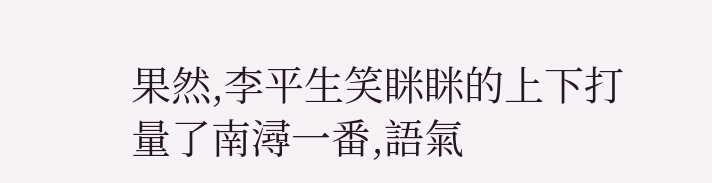果然,李平生笑眯眯的上下打量了南潯一番,語氣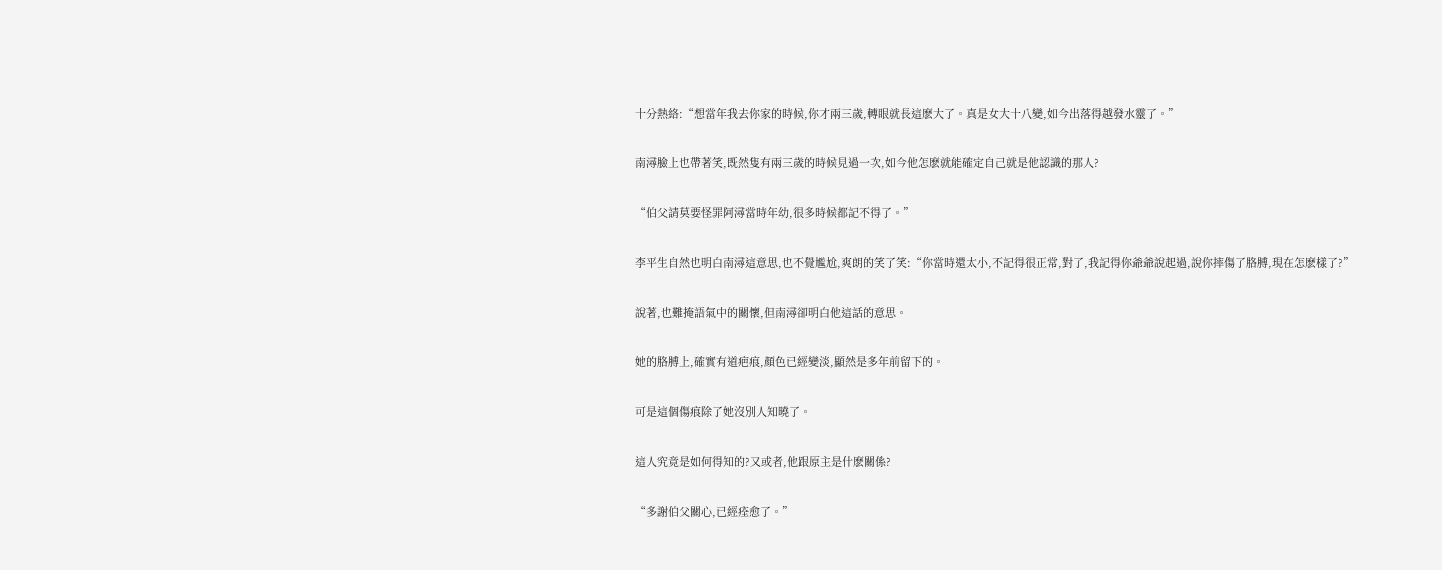十分熱絡:“想當年我去你家的時候,你才兩三歲,轉眼就長這麽大了。真是女大十八變,如今出落得越發水靈了。”

南潯臉上也帶著笑,既然隻有兩三歲的時候見過一次,如今他怎麽就能確定自己就是他認識的那人?

“伯父請莫要怪罪阿潯當時年幼,很多時候都記不得了。”

李平生自然也明白南潯這意思,也不覺尷尬,爽朗的笑了笑:“你當時還太小,不記得很正常,對了,我記得你爺爺說起過,說你摔傷了胳膊,現在怎麽樣了?”

說著,也難掩語氣中的關懷,但南潯卻明白他這話的意思。

她的胳膊上,確實有道疤痕,顏色已經變淡,顯然是多年前留下的。

可是這個傷痕除了她沒別人知曉了。

這人究竟是如何得知的?又或者,他跟原主是什麽關係?

“多謝伯父關心,已經痊愈了。”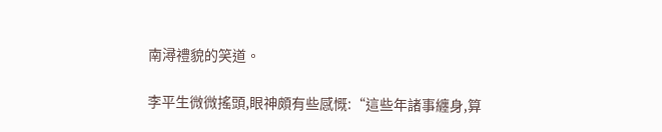南潯禮貌的笑道。

李平生微微搖頭,眼神頗有些感慨:“這些年諸事纏身,算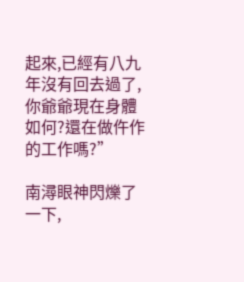起來,已經有八九年沒有回去過了,你爺爺現在身體如何?還在做仵作的工作嗎?”

南潯眼神閃爍了一下,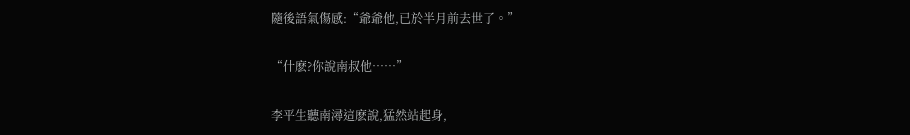隨後語氣傷感:“爺爺他,已於半月前去世了。”

“什麽?你說南叔他……”

李平生聽南潯這麽說,猛然站起身,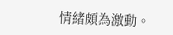情緒頗為激動。